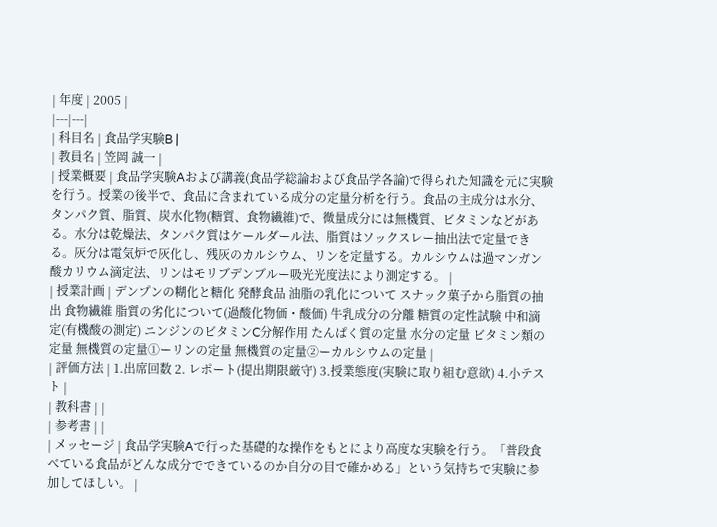| 年度 | 2005 |
|---|---|
| 科目名 | 食品学実験B |
| 教員名 | 笠岡 誠一 |
| 授業概要 | 食品学実験Aおよび講義(食品学総論および食品学各論)で得られた知識を元に実験を行う。授業の後半で、食品に含まれている成分の定量分析を行う。食品の主成分は水分、タンパク質、脂質、炭水化物(糖質、食物繊維)で、微量成分には無機質、ビタミンなどがある。水分は乾燥法、タンパク質はケールダール法、脂質はソックスレー抽出法で定量できる。灰分は電気炉で灰化し、残灰のカルシウム、リンを定量する。カルシウムは過マンガン酸カリウム滴定法、リンはモリブデンブルー吸光光度法により測定する。 |
| 授業計画 | デンプンの糊化と糖化 発酵食品 油脂の乳化について スナック菓子から脂質の抽出 食物繊維 脂質の劣化について(過酸化物価・酸価) 牛乳成分の分離 糖質の定性試験 中和滴定(有機酸の測定) ニンジンのビタミンC分解作用 たんぱく質の定量 水分の定量 ビタミン類の定量 無機質の定量①ーリンの定量 無機質の定量②ーカルシウムの定量 |
| 評価方法 | 1.出席回数 2. レポート(提出期限厳守) 3.授業態度(実験に取り組む意欲) 4.小テスト |
| 教科書 | |
| 参考書 | |
| メッセージ | 食品学実験Aで行った基礎的な操作をもとにより高度な実験を行う。「普段食べている食品がどんな成分でできているのか自分の目で確かめる」という気持ちで実験に参加してほしい。 |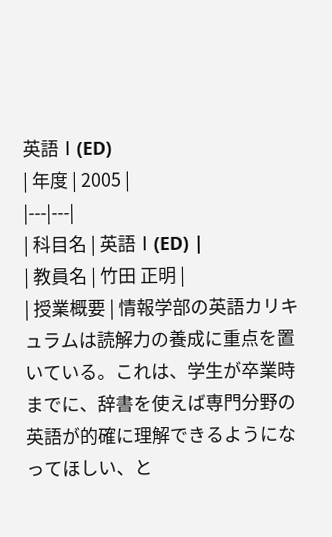英語Ⅰ(ED)
| 年度 | 2005 |
|---|---|
| 科目名 | 英語Ⅰ(ED) |
| 教員名 | 竹田 正明 |
| 授業概要 | 情報学部の英語カリキュラムは読解力の養成に重点を置いている。これは、学生が卒業時までに、辞書を使えば専門分野の英語が的確に理解できるようになってほしい、と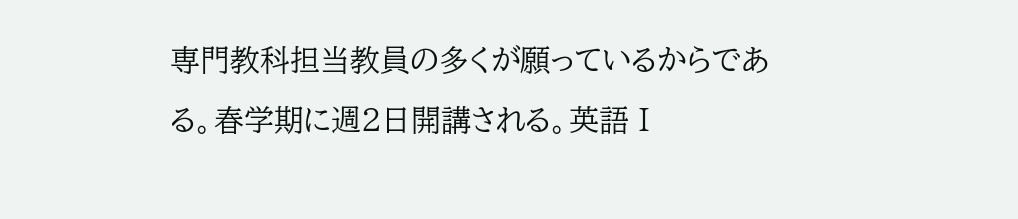専門教科担当教員の多くが願っているからである。春学期に週2日開講される。英語Ⅰ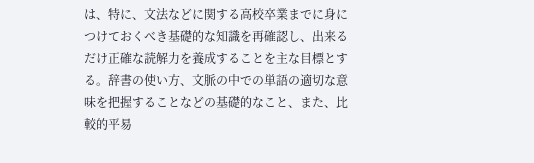は、特に、文法などに関する高校卒業までに身につけておくべき基礎的な知識を再確認し、出来るだけ正確な読解力を養成することを主な目標とする。辞書の使い方、文脈の中での単語の適切な意味を把握することなどの基礎的なこと、また、比較的平易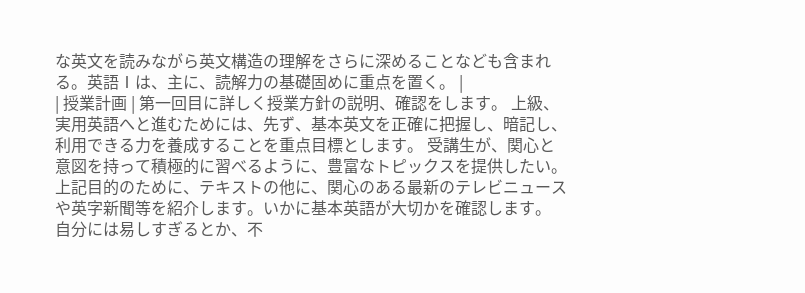な英文を読みながら英文構造の理解をさらに深めることなども含まれる。英語Ⅰは、主に、読解力の基礎固めに重点を置く。 |
| 授業計画 | 第一回目に詳しく授業方針の説明、確認をします。 上級、実用英語へと進むためには、先ず、基本英文を正確に把握し、暗記し、利用できる力を養成することを重点目標とします。 受講生が、関心と意図を持って積極的に習べるように、豊富なトピックスを提供したい。 上記目的のために、テキストの他に、関心のある最新のテレビニュースや英字新聞等を紹介します。いかに基本英語が大切かを確認します。 自分には易しすぎるとか、不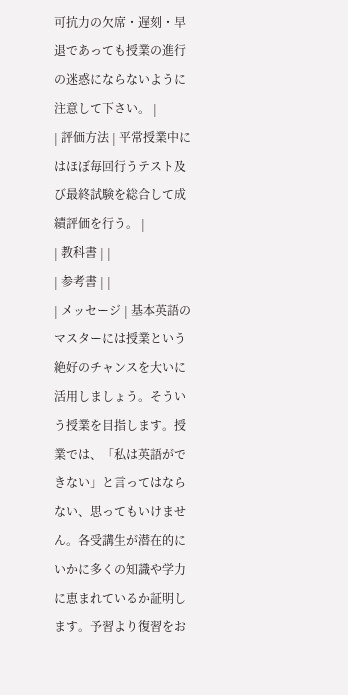可抗力の欠席・遅刻・早退であっても授業の進行の迷惑にならないように注意して下さい。 |
| 評価方法 | 平常授業中にはほぼ毎回行うテスト及び最終試験を総合して成績評価を行う。 |
| 教科書 | |
| 参考書 | |
| メッセージ | 基本英語のマスターには授業という絶好のチャンスを大いに活用しましょう。そういう授業を目指します。授業では、「私は英語ができない」と言ってはならない、思ってもいけません。各受講生が潜在的にいかに多くの知識や学力に恵まれているか証明します。予習より復習をお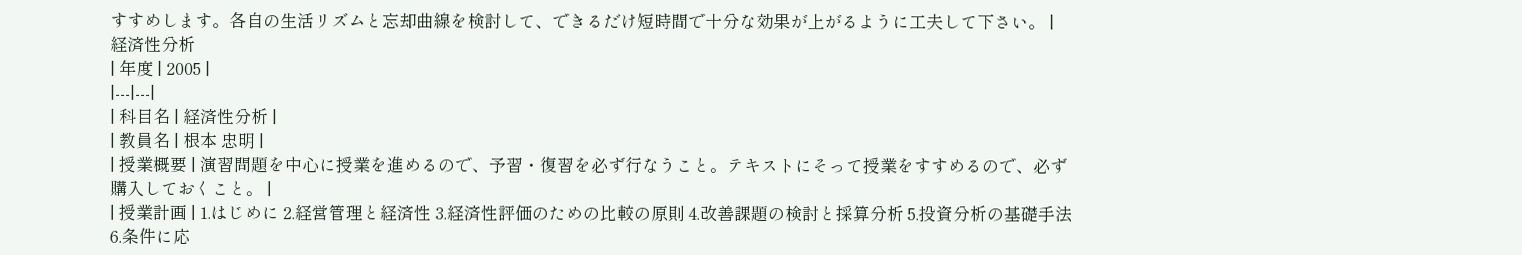すすめします。各自の生活リズムと忘却曲線を検討して、できるだけ短時間で十分な効果が上がるように工夫して下さい。 |
経済性分析
| 年度 | 2005 |
|---|---|
| 科目名 | 経済性分析 |
| 教員名 | 根本 忠明 |
| 授業概要 | 演習問題を中心に授業を進めるので、予習・復習を必ず行なうこと。テキストにそって授業をすすめるので、必ず購入しておくこと。 |
| 授業計画 | 1.はじめに 2.経営管理と経済性 3.経済性評価のための比較の原則 4.改善課題の検討と採算分析 5.投資分析の基礎手法 6.条件に応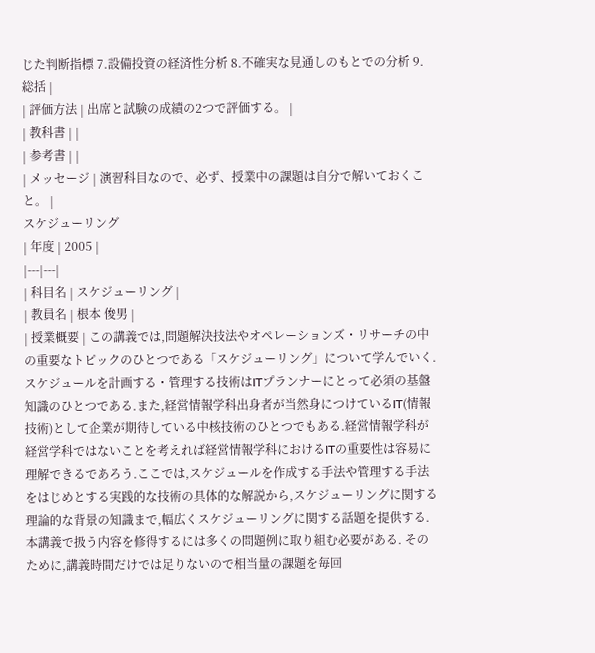じた判断指標 7.設備投資の経済性分析 8.不確実な見通しのもとでの分析 9.総括 |
| 評価方法 | 出席と試験の成績の2つで評価する。 |
| 教科書 | |
| 参考書 | |
| メッセージ | 演習科目なので、必ず、授業中の課題は自分で解いておくこと。 |
スケジューリング
| 年度 | 2005 |
|---|---|
| 科目名 | スケジューリング |
| 教員名 | 根本 俊男 |
| 授業概要 | この講義では,問題解決技法やオペレーションズ・リサーチの中の重要なトピックのひとつである「スケジューリング」について学んでいく.スケジュールを計画する・管理する技術はITプランナーにとって必須の基盤知識のひとつである.また,経営情報学科出身者が当然身につけているIT(情報技術)として企業が期待している中核技術のひとつでもある.経営情報学科が経営学科ではないことを考えれば経営情報学科におけるITの重要性は容易に理解できるであろう.ここでは,スケジュールを作成する手法や管理する手法をはじめとする実践的な技術の具体的な解説から,スケジューリングに関する理論的な背景の知識まで,幅広くスケジューリングに関する話題を提供する.本講義で扱う内容を修得するには多くの問題例に取り組む必要がある. そのために,講義時間だけでは足りないので相当量の課題を毎回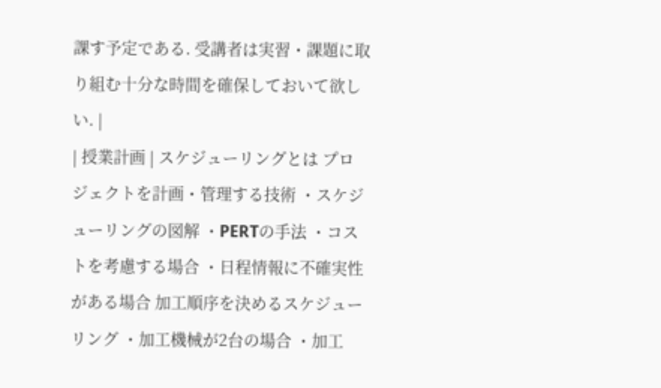課す予定である. 受講者は実習・課題に取り組む十分な時間を確保しておいて欲しい. |
| 授業計画 | スケジューリングとは プロジェクトを計画・管理する技術 ・スケジューリングの図解 ・PERTの手法 ・コストを考慮する場合 ・日程情報に不確実性がある場合 加工順序を決めるスケジューリング ・加工機械が2台の場合 ・加工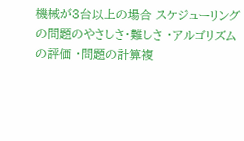機械が3台以上の場合 スケジューリングの問題のやさしさ・難しさ ・アルゴリズムの評価 ・問題の計算複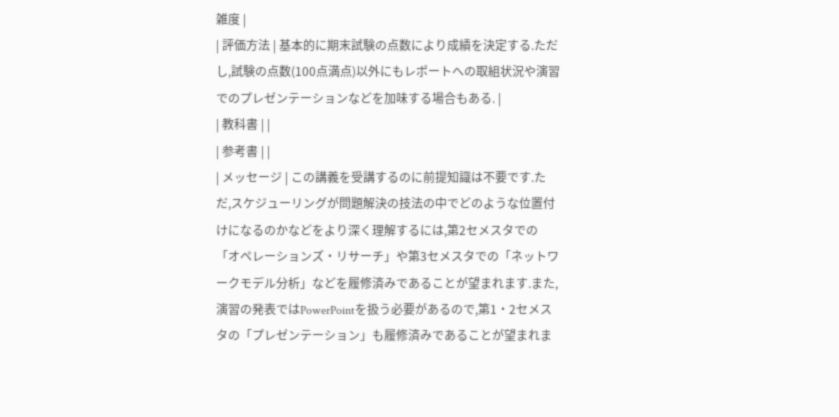雑度 |
| 評価方法 | 基本的に期末試験の点数により成績を決定する.ただし,試験の点数(100点満点)以外にもレポートへの取組状況や演習でのプレゼンテーションなどを加味する場合もある. |
| 教科書 | |
| 参考書 | |
| メッセージ | この講義を受講するのに前提知識は不要です.ただ,スケジューリングが問題解決の技法の中でどのような位置付けになるのかなどをより深く理解するには,第2セメスタでの「オペレーションズ・リサーチ」や第3セメスタでの「ネットワークモデル分析」などを履修済みであることが望まれます.また,演習の発表ではPowerPointを扱う必要があるので,第1・2セメスタの「プレゼンテーション」も履修済みであることが望まれま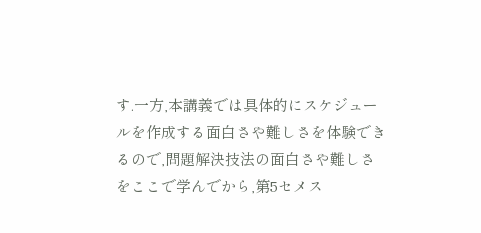す.一方,本講義では具体的にスケジュールを作成する面白さや難しさを体験できるので,問題解決技法の面白さや難しさをここで学んでから,第5セメス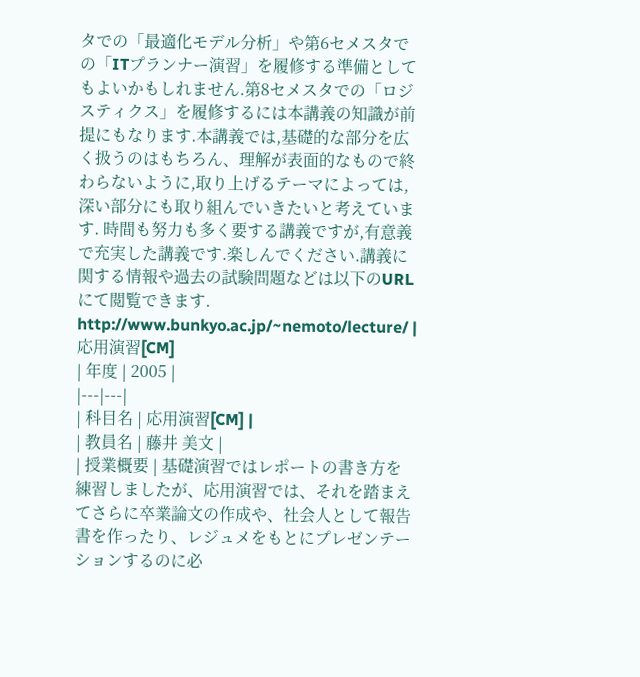タでの「最適化モデル分析」や第6セメスタでの「ITプランナー演習」を履修する準備としてもよいかもしれません.第8セメスタでの「ロジスティクス」を履修するには本講義の知識が前提にもなります.本講義では,基礎的な部分を広く扱うのはもちろん、理解が表面的なもので終わらないように,取り上げるテーマによっては,深い部分にも取り組んでいきたいと考えています. 時間も努力も多く要する講義ですが,有意義で充実した講義です.楽しんでください.講義に関する情報や過去の試験問題などは以下のURLにて閲覧できます. http://www.bunkyo.ac.jp/~nemoto/lecture/ |
応用演習[CM]
| 年度 | 2005 |
|---|---|
| 科目名 | 応用演習[CM] |
| 教員名 | 藤井 美文 |
| 授業概要 | 基礎演習ではレポートの書き方を練習しましたが、応用演習では、それを踏まえてさらに卒業論文の作成や、社会人として報告書を作ったり、レジュメをもとにプレゼンテーションするのに必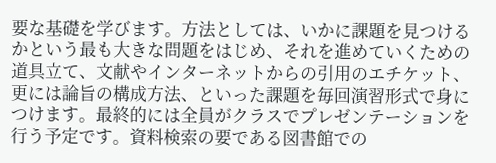要な基礎を学びます。方法としては、いかに課題を見つけるかという最も大きな問題をはじめ、それを進めていくための道具立て、文献やインターネットからの引用のエチケット、更には論旨の構成方法、といった課題を毎回演習形式で身につけます。最終的には全員がクラスでプレゼンテーションを行う予定です。資料検索の要である図書館での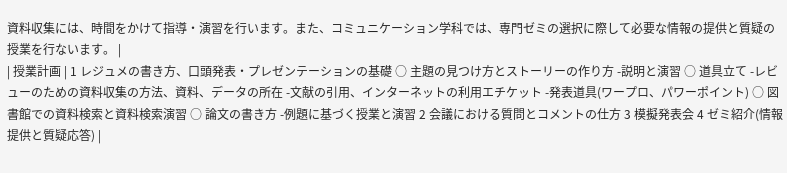資料収集には、時間をかけて指導・演習を行います。また、コミュニケーション学科では、専門ゼミの選択に際して必要な情報の提供と質疑の授業を行ないます。 |
| 授業計画 | 1 レジュメの書き方、口頭発表・プレゼンテーションの基礎 ○ 主題の見つけ方とストーリーの作り方 -説明と演習 ○ 道具立て -レビューのための資料収集の方法、資料、データの所在 -文献の引用、インターネットの利用エチケット -発表道具(ワープロ、パワーポイント) ○ 図書館での資料検索と資料検索演習 ○ 論文の書き方 -例題に基づく授業と演習 2 会議における質問とコメントの仕方 3 模擬発表会 4 ゼミ紹介(情報提供と質疑応答) |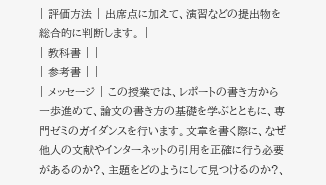| 評価方法 | 出席点に加えて、演習などの提出物を総合的に判断します。 |
| 教科書 | |
| 参考書 | |
| メッセージ | この授業では、レポートの書き方から一歩進めて、論文の書き方の基礎を学ぶとともに、専門ゼミのガイダンスを行います。文章を書く際に、なぜ他人の文献やインターネットの引用を正確に行う必要があるのか?、主題をどのようにして見つけるのか?、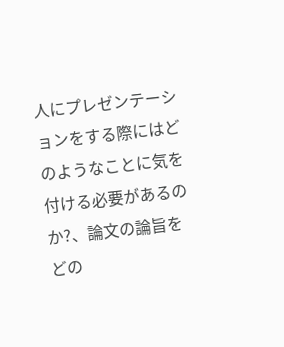人にプレゼンテーションをする際にはどのようなことに気を付ける必要があるのか?、論文の論旨をどの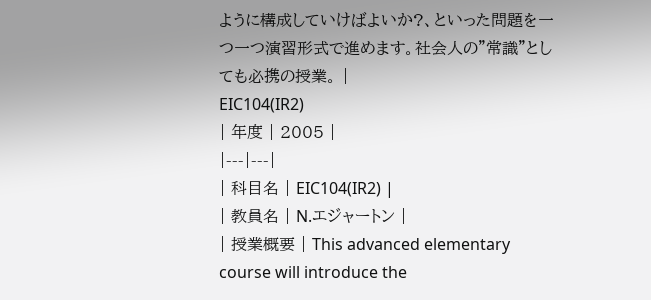ように構成していけばよいか?、といった問題を一つ一つ演習形式で進めます。社会人の”常識”としても必携の授業。 |
EIC104(IR2)
| 年度 | 2005 |
|---|---|
| 科目名 | EIC104(IR2) |
| 教員名 | N.エジャートン |
| 授業概要 | This advanced elementary course will introduce the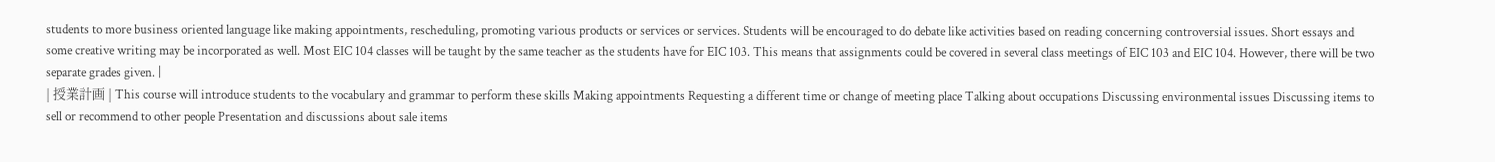students to more business oriented language like making appointments, rescheduling, promoting various products or services or services. Students will be encouraged to do debate like activities based on reading concerning controversial issues. Short essays and some creative writing may be incorporated as well. Most EIC 104 classes will be taught by the same teacher as the students have for EIC 103. This means that assignments could be covered in several class meetings of EIC 103 and EIC 104. However, there will be two separate grades given. |
| 授業計画 | This course will introduce students to the vocabulary and grammar to perform these skills Making appointments Requesting a different time or change of meeting place Talking about occupations Discussing environmental issues Discussing items to sell or recommend to other people Presentation and discussions about sale items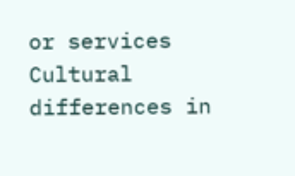or services Cultural differences in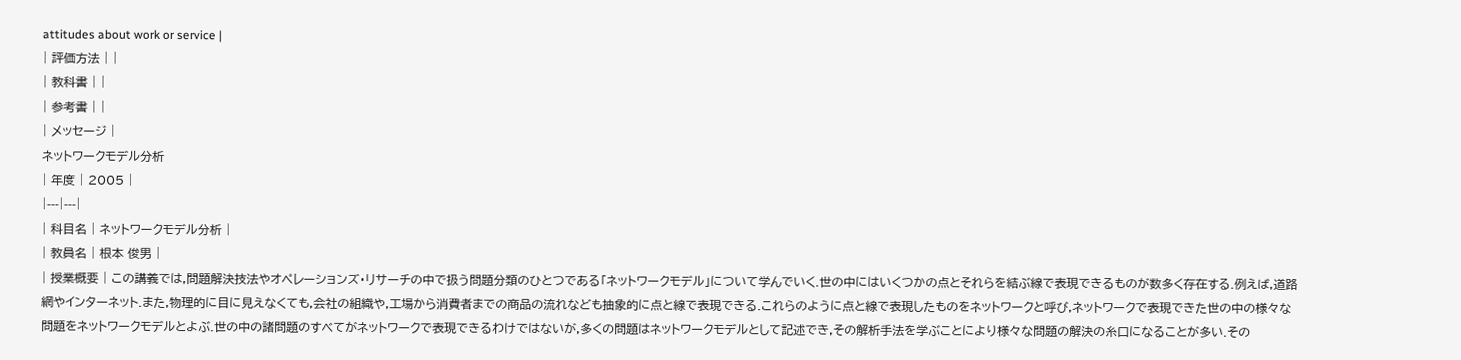attitudes about work or service |
| 評価方法 | |
| 教科書 | |
| 参考書 | |
| メッセージ |
ネットワークモデル分析
| 年度 | 2005 |
|---|---|
| 科目名 | ネットワークモデル分析 |
| 教員名 | 根本 俊男 |
| 授業概要 | この講義では,問題解決技法やオペレーションズ・リサーチの中で扱う問題分類のひとつである「ネットワークモデル」について学んでいく.世の中にはいくつかの点とそれらを結ぶ線で表現できるものが数多く存在する.例えば,道路網やインターネット.また,物理的に目に見えなくても,会社の組織や,工場から消費者までの商品の流れなども抽象的に点と線で表現できる.これらのように点と線で表現したものをネットワークと呼び,ネットワークで表現できた世の中の様々な問題をネットワークモデルとよぶ.世の中の諸問題のすべてがネットワークで表現できるわけではないが,多くの問題はネットワークモデルとして記述でき,その解析手法を学ぶことにより様々な問題の解決の糸口になることが多い.その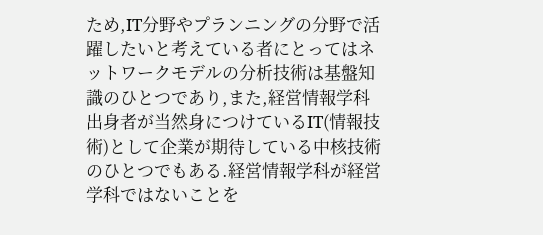ため,IT分野やプランニングの分野で活躍したいと考えている者にとってはネットワークモデルの分析技術は基盤知識のひとつであり,また,経営情報学科出身者が当然身につけているIT(情報技術)として企業が期待している中核技術のひとつでもある.経営情報学科が経営学科ではないことを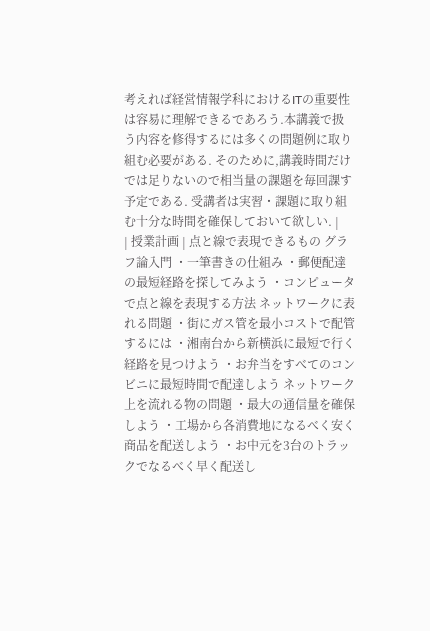考えれば経営情報学科におけるITの重要性は容易に理解できるであろう.本講義で扱う内容を修得するには多くの問題例に取り組む必要がある. そのために,講義時間だけでは足りないので相当量の課題を毎回課す予定である. 受講者は実習・課題に取り組む十分な時間を確保しておいて欲しい. |
| 授業計画 | 点と線で表現できるもの グラフ論入門 ・一筆書きの仕組み ・郵便配達の最短経路を探してみよう ・コンピュータで点と線を表現する方法 ネットワークに表れる問題 ・街にガス管を最小コストで配管するには ・湘南台から新横浜に最短で行く経路を見つけよう ・お弁当をすべてのコンビニに最短時間で配達しよう ネットワーク上を流れる物の問題 ・最大の通信量を確保しよう ・工場から各消費地になるべく安く商品を配送しよう ・お中元を3台のトラックでなるべく早く配送し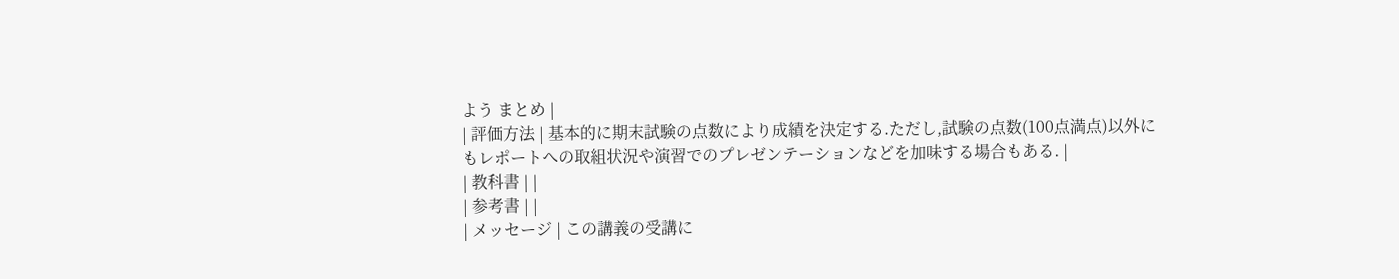よう まとめ |
| 評価方法 | 基本的に期末試験の点数により成績を決定する.ただし,試験の点数(100点満点)以外にもレポートへの取組状況や演習でのプレゼンテーションなどを加味する場合もある. |
| 教科書 | |
| 参考書 | |
| メッセージ | この講義の受講に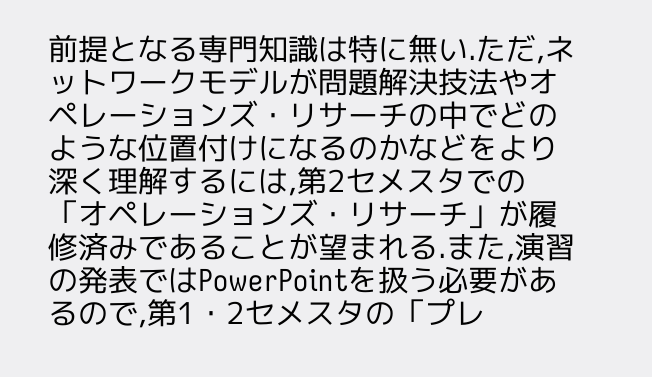前提となる専門知識は特に無い.ただ,ネットワークモデルが問題解決技法やオペレーションズ・リサーチの中でどのような位置付けになるのかなどをより深く理解するには,第2セメスタでの「オペレーションズ・リサーチ」が履修済みであることが望まれる.また,演習の発表ではPowerPointを扱う必要があるので,第1・2セメスタの「プレ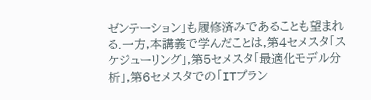ゼンテーション」も履修済みであることも望まれる.一方,本講義で学んだことは,第4セメスタ「スケジューリング」,第5セメスタ「最適化モデル分析」,第6セメスタでの「ITプラン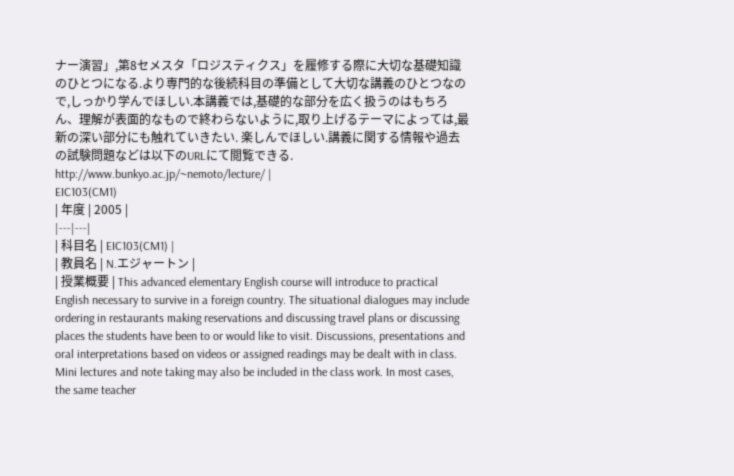ナー演習」,第8セメスタ「ロジスティクス」を履修する際に大切な基礎知識のひとつになる.より専門的な後続科目の準備として大切な講義のひとつなので,しっかり学んでほしい.本講義では,基礎的な部分を広く扱うのはもちろん、理解が表面的なもので終わらないように,取り上げるテーマによっては,最新の深い部分にも触れていきたい. 楽しんでほしい.講義に関する情報や過去の試験問題などは以下のURLにて閲覧できる. http://www.bunkyo.ac.jp/~nemoto/lecture/ |
EIC103(CM1)
| 年度 | 2005 |
|---|---|
| 科目名 | EIC103(CM1) |
| 教員名 | N.エジャートン |
| 授業概要 | This advanced elementary English course will introduce to practical English necessary to survive in a foreign country. The situational dialogues may include ordering in restaurants making reservations and discussing travel plans or discussing places the students have been to or would like to visit. Discussions, presentations and oral interpretations based on videos or assigned readings may be dealt with in class. Mini lectures and note taking may also be included in the class work. In most cases, the same teacher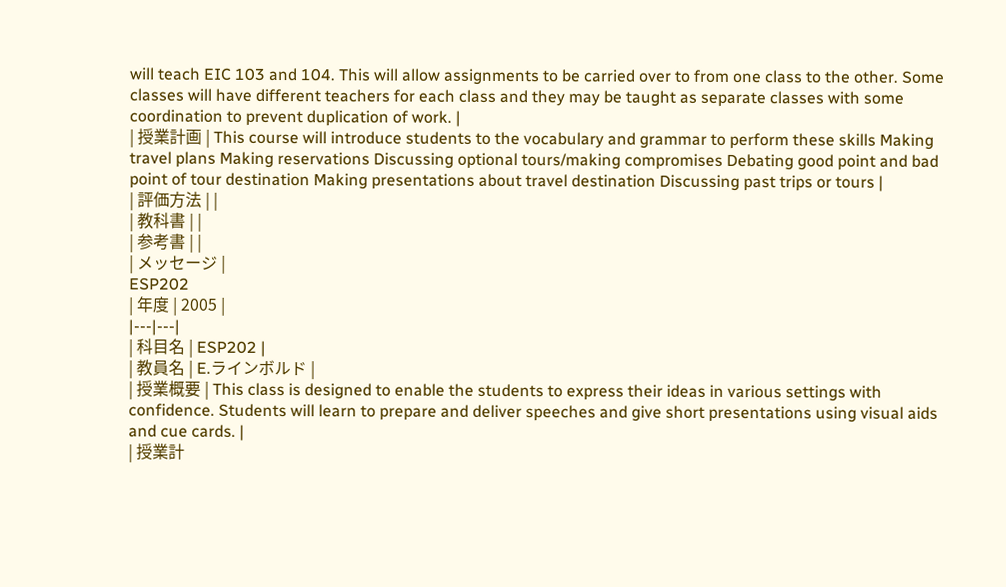will teach EIC 103 and 104. This will allow assignments to be carried over to from one class to the other. Some classes will have different teachers for each class and they may be taught as separate classes with some coordination to prevent duplication of work. |
| 授業計画 | This course will introduce students to the vocabulary and grammar to perform these skills Making travel plans Making reservations Discussing optional tours/making compromises Debating good point and bad point of tour destination Making presentations about travel destination Discussing past trips or tours |
| 評価方法 | |
| 教科書 | |
| 参考書 | |
| メッセージ |
ESP202
| 年度 | 2005 |
|---|---|
| 科目名 | ESP202 |
| 教員名 | E.ラインボルド |
| 授業概要 | This class is designed to enable the students to express their ideas in various settings with confidence. Students will learn to prepare and deliver speeches and give short presentations using visual aids and cue cards. |
| 授業計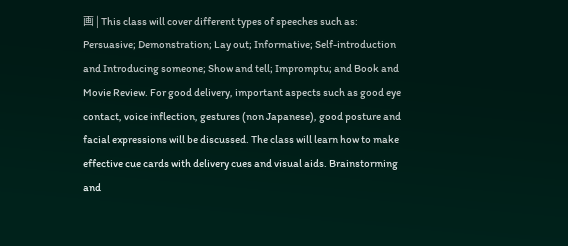画 | This class will cover different types of speeches such as: Persuasive; Demonstration; Lay out; Informative; Self-introduction and Introducing someone; Show and tell; Impromptu; and Book and Movie Review. For good delivery, important aspects such as good eye contact, voice inflection, gestures (non Japanese), good posture and facial expressions will be discussed. The class will learn how to make effective cue cards with delivery cues and visual aids. Brainstorming and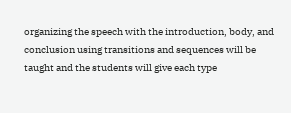organizing the speech with the introduction, body, and conclusion using transitions and sequences will be taught and the students will give each type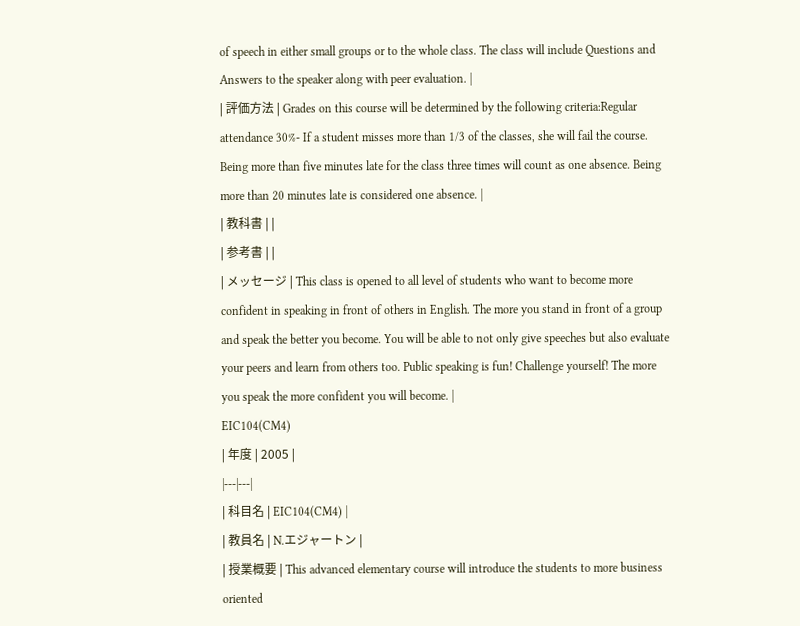of speech in either small groups or to the whole class. The class will include Questions and Answers to the speaker along with peer evaluation. |
| 評価方法 | Grades on this course will be determined by the following criteria:Regular attendance 30%- If a student misses more than 1/3 of the classes, she will fail the course. Being more than five minutes late for the class three times will count as one absence. Being more than 20 minutes late is considered one absence. |
| 教科書 | |
| 参考書 | |
| メッセージ | This class is opened to all level of students who want to become more confident in speaking in front of others in English. The more you stand in front of a group and speak the better you become. You will be able to not only give speeches but also evaluate your peers and learn from others too. Public speaking is fun! Challenge yourself! The more you speak the more confident you will become. |
EIC104(CM4)
| 年度 | 2005 |
|---|---|
| 科目名 | EIC104(CM4) |
| 教員名 | N.エジャートン |
| 授業概要 | This advanced elementary course will introduce the students to more business oriented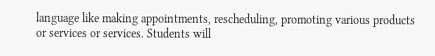language like making appointments, rescheduling, promoting various products or services or services. Students will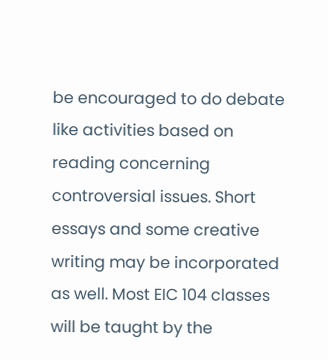be encouraged to do debate like activities based on reading concerning controversial issues. Short essays and some creative writing may be incorporated as well. Most EIC 104 classes will be taught by the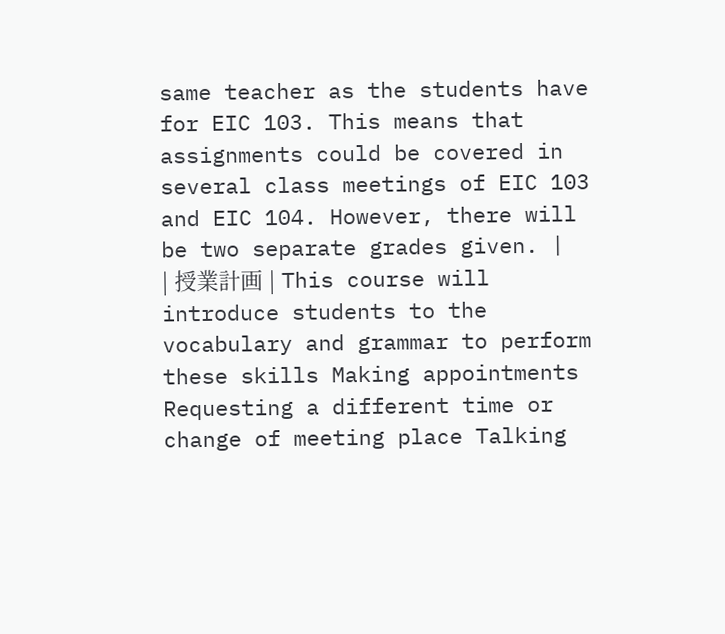same teacher as the students have for EIC 103. This means that assignments could be covered in several class meetings of EIC 103 and EIC 104. However, there will be two separate grades given. |
| 授業計画 | This course will introduce students to the vocabulary and grammar to perform these skills Making appointments Requesting a different time or change of meeting place Talking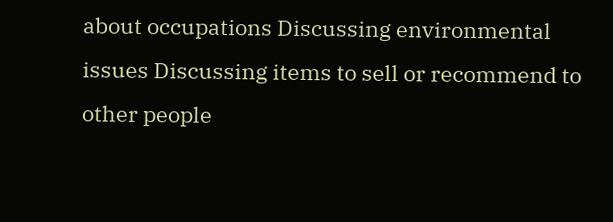about occupations Discussing environmental issues Discussing items to sell or recommend to other people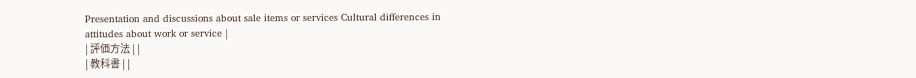Presentation and discussions about sale items or services Cultural differences in attitudes about work or service |
| 評価方法 | |
| 教科書 | |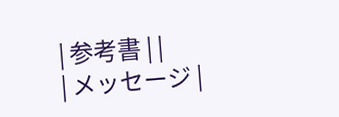| 参考書 | |
| メッセージ |